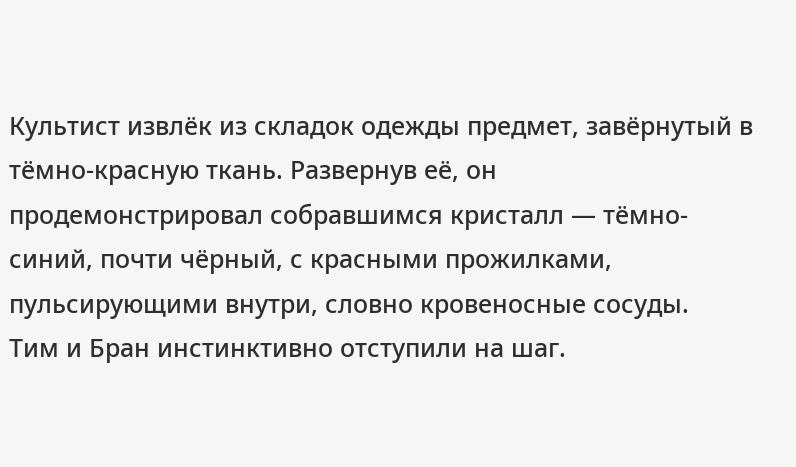Культист извлёк из складок одежды предмет, завёрнутый в тёмно-красную ткань. Развернув её, он продемонстрировал собравшимся кристалл — тёмно-синий, почти чёрный, с красными прожилками, пульсирующими внутри, словно кровеносные сосуды.
Тим и Бран инстинктивно отступили на шаг.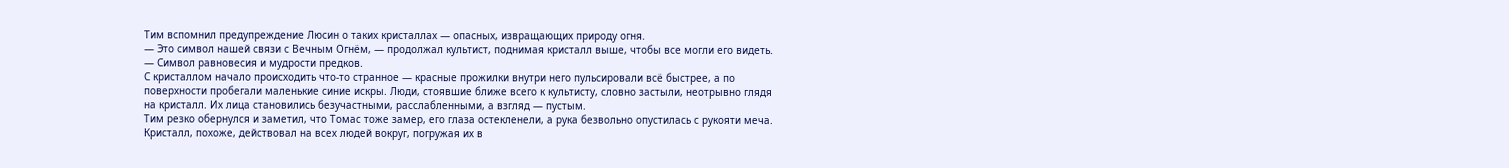Тим вспомнил предупреждение Люсин о таких кристаллах — опасных, извращающих природу огня.
— Это символ нашей связи с Вечным Огнём, — продолжал культист, поднимая кристалл выше, чтобы все могли его видеть. — Символ равновесия и мудрости предков.
С кристаллом начало происходить что-то странное — красные прожилки внутри него пульсировали всё быстрее, а по поверхности пробегали маленькие синие искры. Люди, стоявшие ближе всего к культисту, словно застыли, неотрывно глядя на кристалл. Их лица становились безучастными, расслабленными, а взгляд — пустым.
Тим резко обернулся и заметил, что Томас тоже замер, его глаза остекленели, а рука безвольно опустилась с рукояти меча. Кристалл, похоже, действовал на всех людей вокруг, погружая их в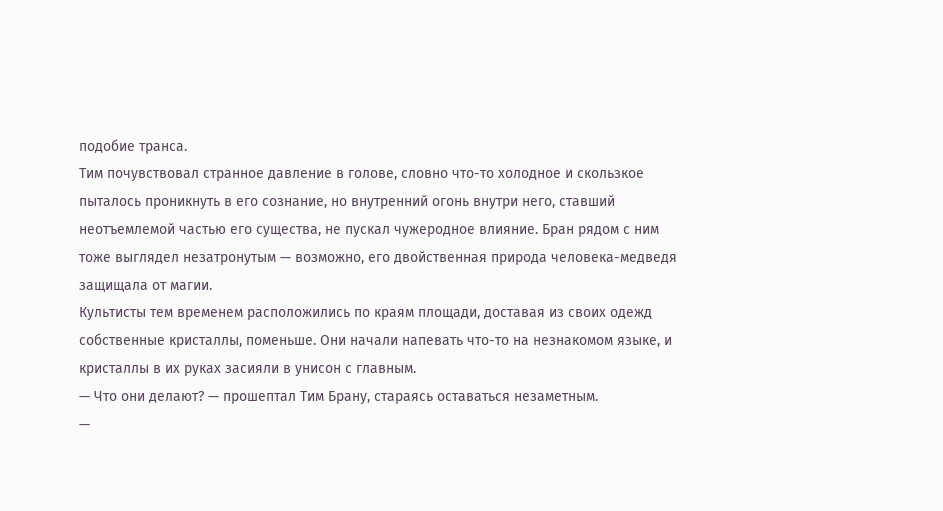подобие транса.
Тим почувствовал странное давление в голове, словно что-то холодное и скользкое пыталось проникнуть в его сознание, но внутренний огонь внутри него, ставший неотъемлемой частью его существа, не пускал чужеродное влияние. Бран рядом с ним тоже выглядел незатронутым — возможно, его двойственная природа человека-медведя защищала от магии.
Культисты тем временем расположились по краям площади, доставая из своих одежд собственные кристаллы, поменьше. Они начали напевать что-то на незнакомом языке, и кристаллы в их руках засияли в унисон с главным.
— Что они делают? — прошептал Тим Брану, стараясь оставаться незаметным.
—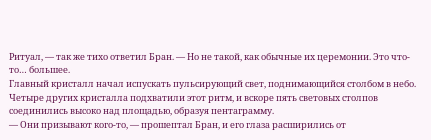Ритуал, — так же тихо ответил Бран. — Но не такой, как обычные их церемонии. Это что-то… большее.
Главный кристалл начал испускать пульсирующий свет, поднимающийся столбом в небо. Четыре других кристалла подхватили этот ритм, и вскоре пять световых столпов соединились высоко над площадью, образуя пентаграмму.
— Они призывают кого-то, — прошептал Бран, и его глаза расширились от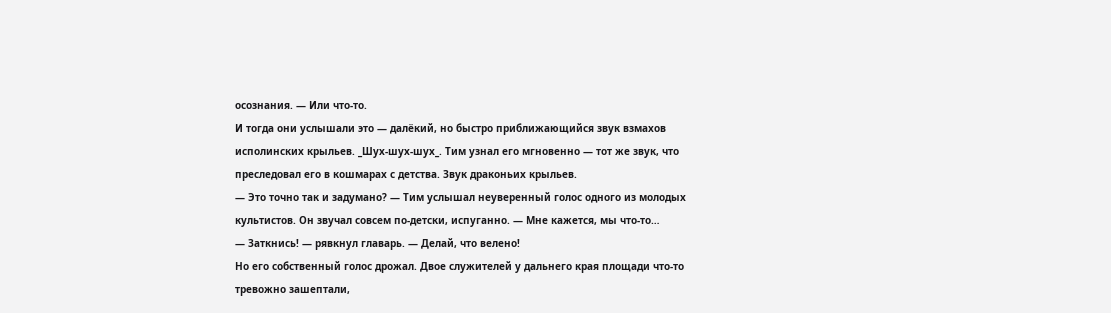осознания. — Или что-то.
И тогда они услышали это — далёкий, но быстро приближающийся звук взмахов исполинских крыльев. _Шух-шух-шух_. Тим узнал его мгновенно — тот же звук, что преследовал его в кошмарах с детства. Звук драконьих крыльев.
— Это точно так и задумано? — Тим услышал неуверенный голос одного из молодых культистов. Он звучал совсем по-детски, испуганно. — Мне кажется, мы что-то…
— Заткнись! — рявкнул главарь. — Делай, что велено!
Но его собственный голос дрожал. Двое служителей у дальнего края площади что-то тревожно зашептали,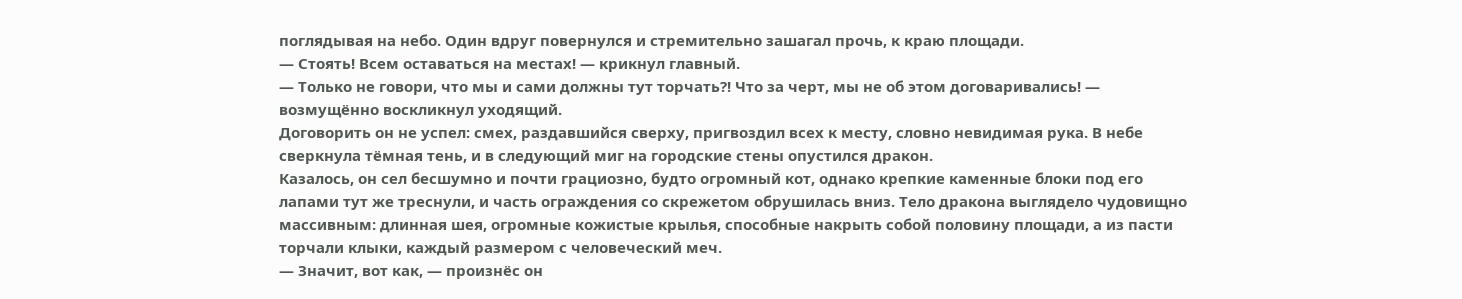поглядывая на небо. Один вдруг повернулся и стремительно зашагал прочь, к краю площади.
— Стоять! Всем оставаться на местах! — крикнул главный.
— Только не говори, что мы и сами должны тут торчать?! Что за черт, мы не об этом договаривались! — возмущённо воскликнул уходящий.
Договорить он не успел: смех, раздавшийся сверху, пригвоздил всех к месту, словно невидимая рука. В небе сверкнула тёмная тень, и в следующий миг на городские стены опустился дракон.
Казалось, он сел бесшумно и почти грациозно, будто огромный кот, однако крепкие каменные блоки под его лапами тут же треснули, и часть ограждения со скрежетом обрушилась вниз. Тело дракона выглядело чудовищно массивным: длинная шея, огромные кожистые крылья, способные накрыть собой половину площади, а из пасти торчали клыки, каждый размером с человеческий меч.
— Значит, вот как, — произнёс он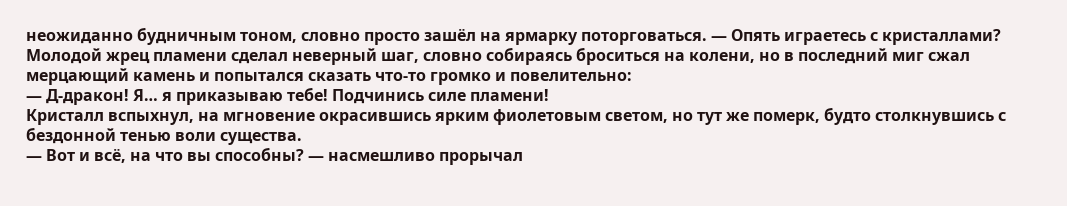неожиданно будничным тоном, словно просто зашёл на ярмарку поторговаться. — Опять играетесь с кристаллами?
Молодой жрец пламени сделал неверный шаг, словно собираясь броситься на колени, но в последний миг сжал мерцающий камень и попытался сказать что-то громко и повелительно:
— Д-дракон! Я… я приказываю тебе! Подчинись силе пламени!
Кристалл вспыхнул, на мгновение окрасившись ярким фиолетовым светом, но тут же померк, будто столкнувшись с бездонной тенью воли существа.
— Вот и всё, на что вы способны? — насмешливо прорычал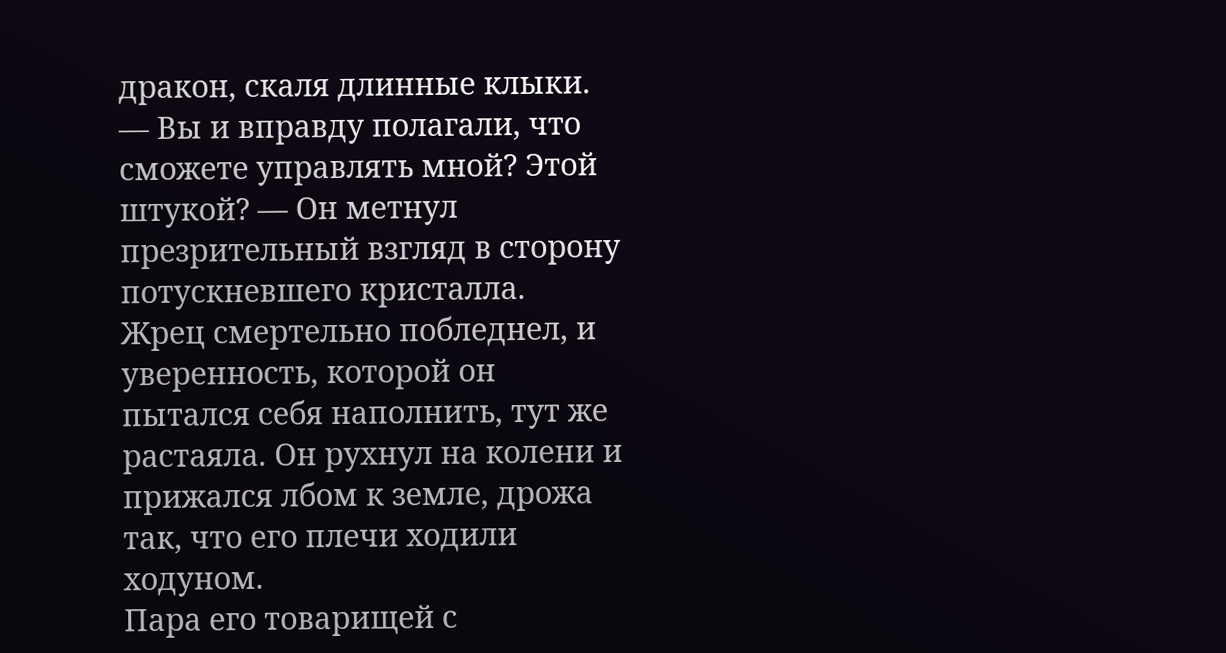дракон, скаля длинные клыки. — Вы и вправду полагали, что сможете управлять мной? Этой штукой? — Он метнул презрительный взгляд в сторону потускневшего кристалла.
Жрец смертельно побледнел, и уверенность, которой он пытался себя наполнить, тут же растаяла. Он рухнул на колени и прижался лбом к земле, дрожа так, что его плечи ходили ходуном.
Пара его товарищей с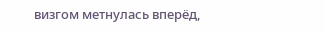визгом метнулась вперёд,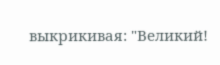выкрикивая: "Великий!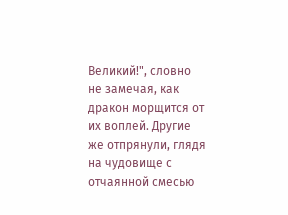Великий!", словно не замечая, как дракон морщится от их воплей. Другие же отпрянули, глядя на чудовище с отчаянной смесью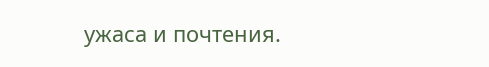ужаса и почтения.